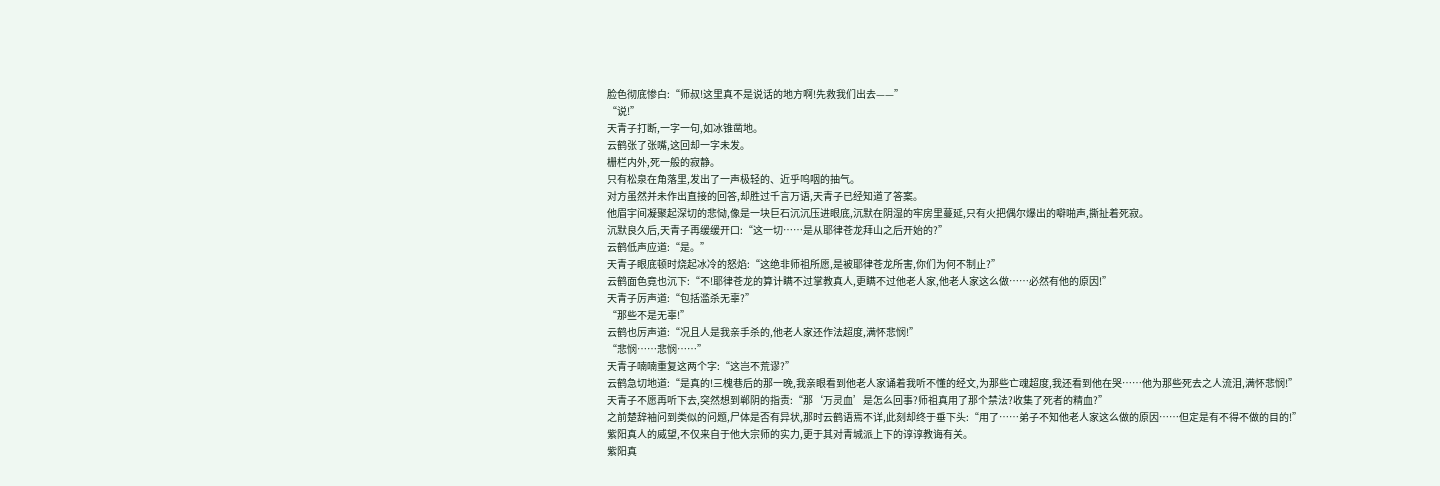脸色彻底惨白:“师叔!这里真不是说话的地方啊!先救我们出去——”
“说!”
天青子打断,一字一句,如冰锥凿地。
云鹤张了张嘴,这回却一字未发。
栅栏内外,死一般的寂静。
只有松泉在角落里,发出了一声极轻的、近乎呜咽的抽气。
对方虽然并未作出直接的回答,却胜过千言万语,天青子已经知道了答案。
他眉宇间凝聚起深切的悲恸,像是一块巨石沉沉压进眼底,沉默在阴湿的牢房里蔓延,只有火把偶尔爆出的噼啪声,撕扯着死寂。
沉默良久后,天青子再缓缓开口:“这一切……是从耶律苍龙拜山之后开始的?”
云鹤低声应道:“是。”
天青子眼底顿时烧起冰冷的怒焰:“这绝非师祖所愿,是被耶律苍龙所害,你们为何不制止?”
云鹤面色竟也沉下:“不!耶律苍龙的算计瞒不过掌教真人,更瞒不过他老人家,他老人家这么做……必然有他的原因!”
天青子厉声道:“包括滥杀无辜?”
“那些不是无辜!”
云鹤也厉声道:“况且人是我亲手杀的,他老人家还作法超度,满怀悲悯!”
“悲悯……悲悯……”
天青子喃喃重复这两个字:“这岂不荒谬?”
云鹤急切地道:“是真的!三槐巷后的那一晚,我亲眼看到他老人家诵着我听不懂的经文,为那些亡魂超度,我还看到他在哭……他为那些死去之人流泪,满怀悲悯!”
天青子不愿再听下去,突然想到郸阴的指责:“那‘万灵血’是怎么回事?师祖真用了那个禁法?收集了死者的精血?”
之前楚辞袖问到类似的问题,尸体是否有异状,那时云鹤语焉不详,此刻却终于垂下头:“用了……弟子不知他老人家这么做的原因……但定是有不得不做的目的!”
紫阳真人的威望,不仅来自于他大宗师的实力,更于其对青城派上下的谆谆教诲有关。
紫阳真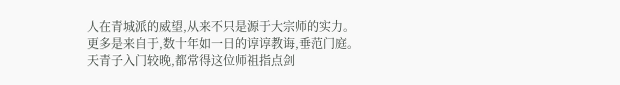人在青城派的威望,从来不只是源于大宗师的实力。
更多是来自于,数十年如一日的谆谆教诲,垂范门庭。
天青子入门较晚,都常得这位师祖指点剑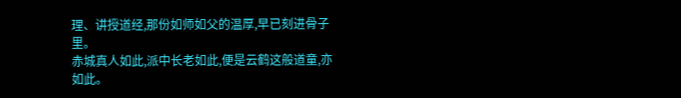理、讲授道经,那份如师如父的温厚,早已刻进骨子里。
赤城真人如此,派中长老如此,便是云鹤这般道童,亦如此。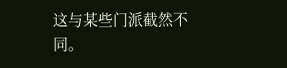这与某些门派截然不同。